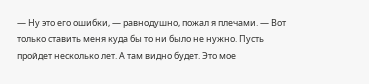— Ну это его ошибки, — равнодушно, пожал я плечами. — Вот только ставить меня куда бы то ни было не нужно. Пусть пройдет несколько лет. А там видно будет. Это мое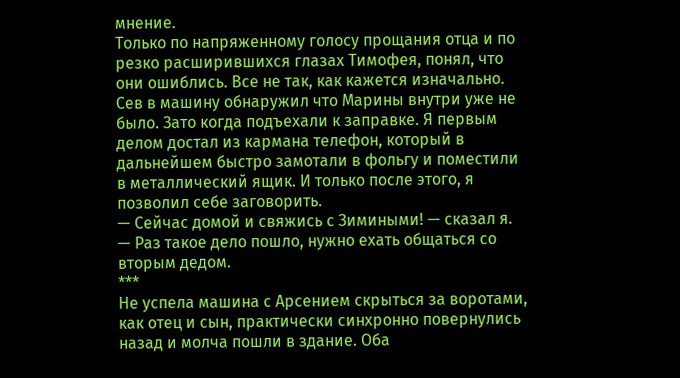мнение.
Только по напряженному голосу прощания отца и по резко расширившихся глазах Тимофея, понял, что они ошиблись. Все не так, как кажется изначально.
Сев в машину обнаружил что Марины внутри уже не было. Зато когда подъехали к заправке. Я первым делом достал из кармана телефон, который в дальнейшем быстро замотали в фольгу и поместили в металлический ящик. И только после этого, я позволил себе заговорить.
— Сейчас домой и свяжись с Зимиными! — сказал я. — Раз такое дело пошло, нужно ехать общаться со вторым дедом.
***
Не успела машина с Арсением скрыться за воротами, как отец и сын, практически синхронно повернулись назад и молча пошли в здание. Оба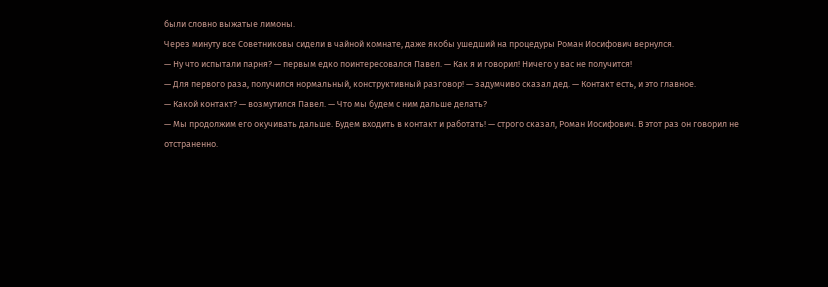были словно выжатые лимоны.
Через минуту все Советниковы сидели в чайной комнате, даже якобы ушедший на процедуры Роман Иосифович вернулся.
— Ну что испытали парня? — первым едко поинтересовался Павел. — Как я и говорил! Ничего у вас не получится!
— Для первого раза, получился нормальный, конструктивный разговор! — задумчиво сказал дед. — Контакт есть, и это главное.
— Какой контакт? — возмутился Павел. — Что мы будем с ним дальше делать?
— Мы продолжим его окучивать дальше. Будем входить в контакт и работать! — строго сказал, Роман Иосифович. В этот раз он говорил не отстраненно.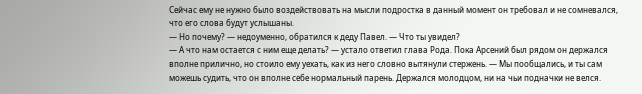Сейчас ему не нужно было воздействовать на мысли подростка в данный момент он требовал и не сомневался, что его слова будут услышаны.
— Но почему? — недоуменно, обратился к деду Павел. — Что ты увидел?
— А что нам остается с ним еще делать? — устало ответил глава Рода. Пока Арсений был рядом он держался вполне прилично, но стоило ему уехать, как из него словно вытянули стержень. — Мы пообщались, и ты сам можешь судить, что он вполне себе нормальный парень. Держался молодцом, ни на чьи подначки не велся.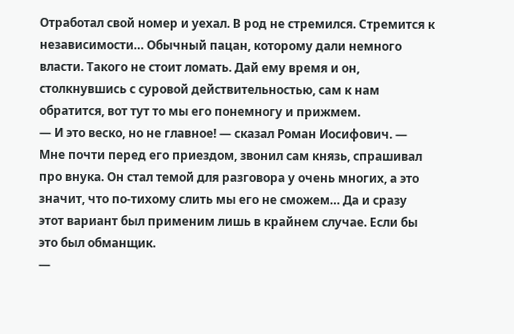Отработал свой номер и уехал. В род не стремился. Стремится к независимости… Обычный пацан, которому дали немного власти. Такого не стоит ломать. Дай ему время и он, столкнувшись с суровой действительностью, сам к нам обратится, вот тут то мы его понемногу и прижмем.
— И это веско, но не главное! — сказал Роман Иосифович. — Мне почти перед его приездом, звонил сам князь, спрашивал про внука. Он стал темой для разговора у очень многих, а это значит, что по-тихому слить мы его не сможем… Да и сразу этот вариант был применим лишь в крайнем случае. Если бы это был обманщик.
—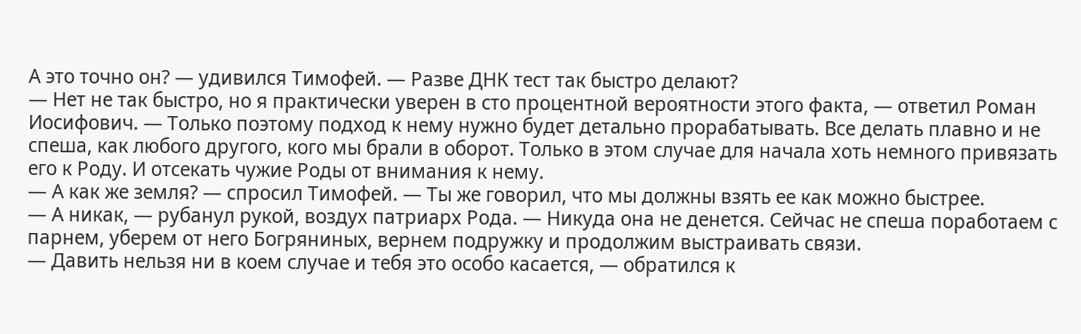А это точно он? — удивился Тимофей. — Разве ДНК тест так быстро делают?
— Нет не так быстро, но я практически уверен в сто процентной вероятности этого факта, — ответил Роман Иосифович. — Только поэтому подход к нему нужно будет детально прорабатывать. Все делать плавно и не спеша, как любого другого, кого мы брали в оборот. Только в этом случае для начала хоть немного привязать его к Роду. И отсекать чужие Роды от внимания к нему.
— А как же земля? — спросил Тимофей. — Ты же говорил, что мы должны взять ее как можно быстрее.
— А никак, — рубанул рукой, воздух патриарх Рода. — Никуда она не денется. Сейчас не спеша поработаем с парнем, уберем от него Богряниных, вернем подружку и продолжим выстраивать связи.
— Давить нельзя ни в коем случае и тебя это особо касается, — обратился к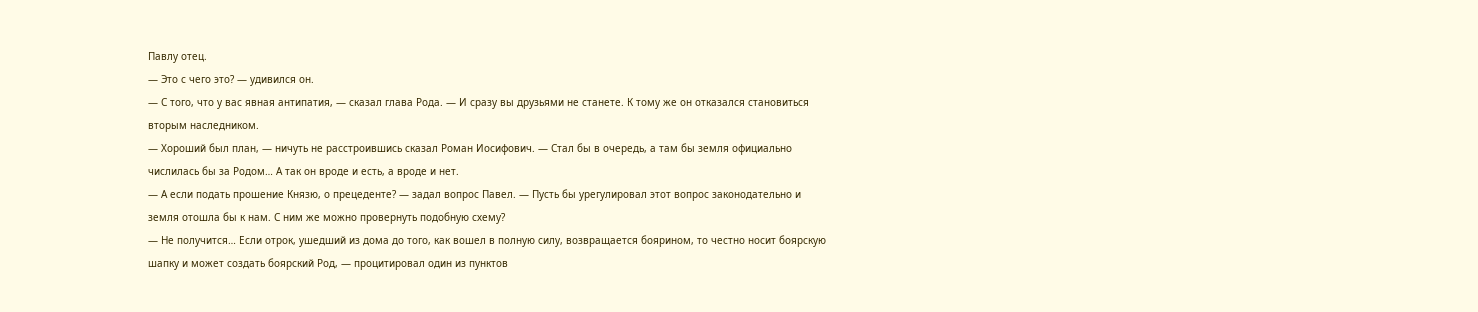Павлу отец.
— Это с чего это? — удивился он.
— С того, что у вас явная антипатия, — сказал глава Рода. — И сразу вы друзьями не станете. К тому же он отказался становиться вторым наследником.
— Хороший был план, — ничуть не расстроившись сказал Роман Иосифович. — Стал бы в очередь, а там бы земля официально числилась бы за Родом… А так он вроде и есть, а вроде и нет.
— А если подать прошение Князю, о прецеденте? — задал вопрос Павел. — Пусть бы урегулировал этот вопрос законодательно и земля отошла бы к нам. С ним же можно провернуть подобную схему?
— Не получится… Если отрок, ушедший из дома до того, как вошел в полную силу, возвращается боярином, то честно носит боярскую шапку и может создать боярский Род, — процитировал один из пунктов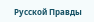Русской Правды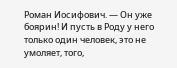Роман Иосифович. — Он уже боярин! И пусть в Роду у него только один человек, это не умоляет, того,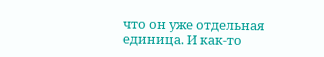что он уже отдельная единица. И как-то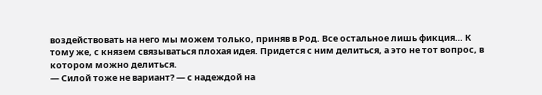воздействовать на него мы можем только, приняв в Род. Все остальное лишь фикция… К тому же, с князем связываться плохая идея. Придется с ним делиться, а это не тот вопрос, в котором можно делиться.
— Силой тоже не вариант? — с надеждой на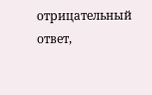отрицательный ответ,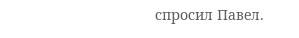спросил Павел.